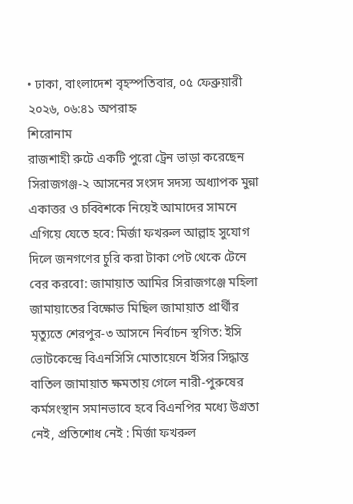• ঢাকা, বাংলাদেশ বৃহস্পতিবার, ০৫ ফেব্রুয়ারী ২০২৬, ০৬:৪১ অপরাহ্ন
শিরোনাম
রাজশাহী রুটে একটি পুরো ট্রেন ভাড়া করেছেন সিরাজগঞ্জ-২ আসনের সংসদ সদস্য অধ্যাপক মুন্না একাত্তর ও চব্বিশকে নিয়েই আমাদের সামনে এগিয়ে যেতে হবে: মির্জা ফখরুল আল্লাহ সুযোগ দিলে জনগণের চুরি করা টাকা পেট থেকে টেনে বের করবো: জামায়াত আমির সিরাজগঞ্জে মহিলা জামায়াতের বিক্ষোভ মিছিল জামায়াত প্রার্থীর মৃত্যুতে শেরপুর-৩ আসনে নির্বাচন স্থগিত: ইসি ভোটকেন্দ্রে বিএনসিসি মোতায়েনে ইসির সিদ্ধান্ত বাতিল জামায়াত ক্ষমতায় গেলে নারী-পুরুষের কর্মসংস্থান সমানভাবে হবে বিএনপির মধ্যে উগ্রতা নেই, প্রতিশোধ নেই : মির্জা ফখরুল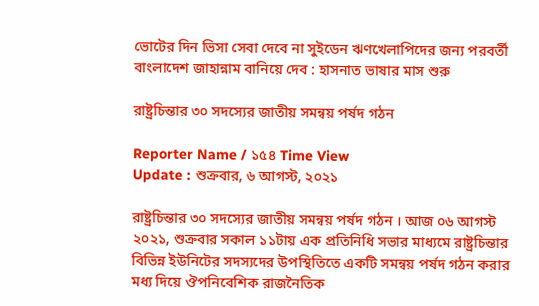ভোটের দিন ভিসা সেবা দেবে না সুইডেন ঋণখেলাপিদের জন্য পরবর্তী বাংলাদেশ জাহান্নাম বানিয়ে দেব : হাসনাত ভাষার মাস শুরু

রাষ্ট্রচিন্তার ৩০ সদস্যের জাতীয় সমন্বয় পর্ষদ গঠন

Reporter Name / ১৫৪ Time View
Update : শুক্রবার, ৬ আগস্ট, ২০২১

রাষ্ট্রচিন্তার ৩০ সদস্যের জাতীয় সমন্বয় পর্ষদ গঠন । আজ ০৬ আগস্ট ২০২১, শুক্রবার সকাল ১১টায় এক প্রতিনিধি সভার মাধ্যমে রাষ্ট্রচিন্তার বিভিন্ন ইউনিটের সদস্যদের উপস্থিতিতে একটি সমন্বয় পর্ষদ গঠন করার মধ্য দিয়ে ঔপনিবেশিক রাজনৈতিক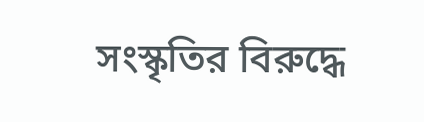সংস্কৃতির বিরুদ্ধে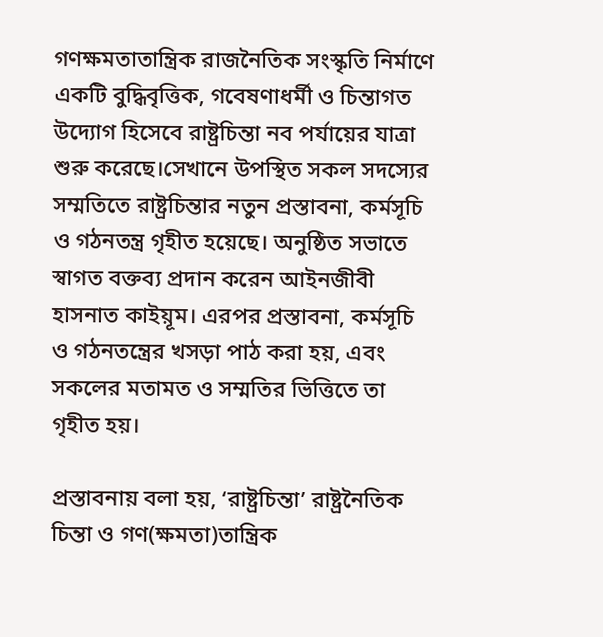গণক্ষমতাতান্ত্রিক রাজনৈতিক সংস্কৃতি নির্মাণে একটি বুদ্ধিবৃত্তিক, গবেষণাধর্মী ও চিন্তাগত উদ্যোগ হিসেবে রাষ্ট্রচিন্তা নব পর্যায়ের যাত্রা শুরু করেছে।সেখানে উপস্থিত সকল সদস্যের সম্মতিতে রাষ্ট্রচিন্তার নতুন প্রস্তাবনা, কর্মসূচি ও গঠনতন্ত্র গৃহীত হয়েছে। অনুষ্ঠিত সভাতে স্বাগত বক্তব্য প্রদান করেন আইনজীবী হাসনাত কাইয়ূম। এরপর প্রস্তাবনা, কর্মসূচি ও গঠনতন্ত্রের খসড়া পাঠ করা হয়, এবং সকলের মতামত ও সম্মতির ভিত্তিতে তা গৃহীত হয়।

প্রস্তাবনায় বলা হয়, ‘রাষ্ট্রচিন্তা’ রাষ্ট্রনৈতিক চিন্তা ও গণ(ক্ষমতা)তান্ত্রিক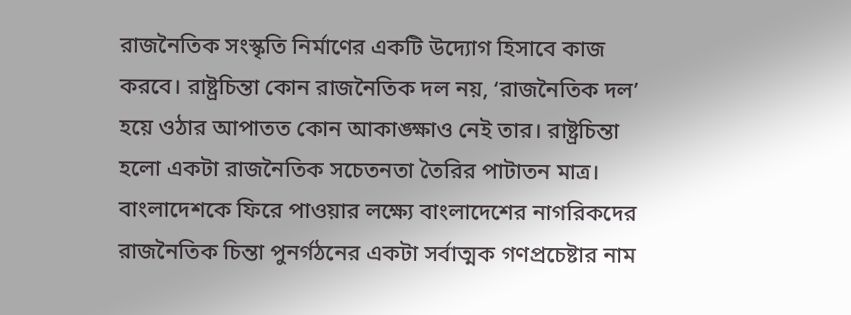রাজনৈতিক সংস্কৃতি নির্মাণের একটি উদ্যোগ হিসাবে কাজ করবে। রাষ্ট্রচিন্তা কোন রাজনৈতিক দল নয়, ‘রাজনৈতিক দল’ হয়ে ওঠার আপাতত কোন আকাঙ্ক্ষাও নেই তার। রাষ্ট্রচিন্তা হলো একটা রাজনৈতিক সচেতনতা তৈরির পাটাতন মাত্র। বাংলাদেশকে ফিরে পাওয়ার লক্ষ্যে বাংলাদেশের নাগরিকদের রাজনৈতিক চিন্তা পুনর্গঠনের একটা সর্বাত্মক গণপ্রচেষ্টার নাম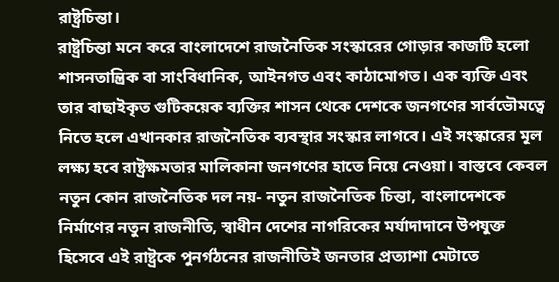রাষ্ট্রচিন্তা।
রাষ্ট্রচিন্তা মনে করে বাংলাদেশে রাজনৈতিক সংস্কারের গোড়ার কাজটি হলো শাসনতান্ত্রিক বা সাংবিধানিক, আইনগত এবং কাঠামোগত। এক ব্যক্তি এবং তার বাছাইকৃত গুটিকয়েক ব্যক্তির শাসন থেকে দেশকে জনগণের সার্বভৌমত্বে নিতে হলে এখানকার রাজনৈতিক ব্যবস্থার সংস্কার লাগবে। এই সংস্কারের মূল লক্ষ্য হবে রাষ্ট্রক্ষমতার মালিকানা জনগণের হাতে নিয়ে নেওয়া। বাস্তবে কেবল নতুন কোন রাজনৈতিক দল নয়- নতুন রাজনৈতিক চিন্তা, বাংলাদেশকে নির্মাণের নতুন রাজনীতি, স্বাধীন দেশের নাগরিকের মর্যাদাদানে উপযুক্ত হিসেবে এই রাষ্ট্রকে পুনর্গঠনের রাজনীতিই জনতার প্রত্যাশা মেটাতে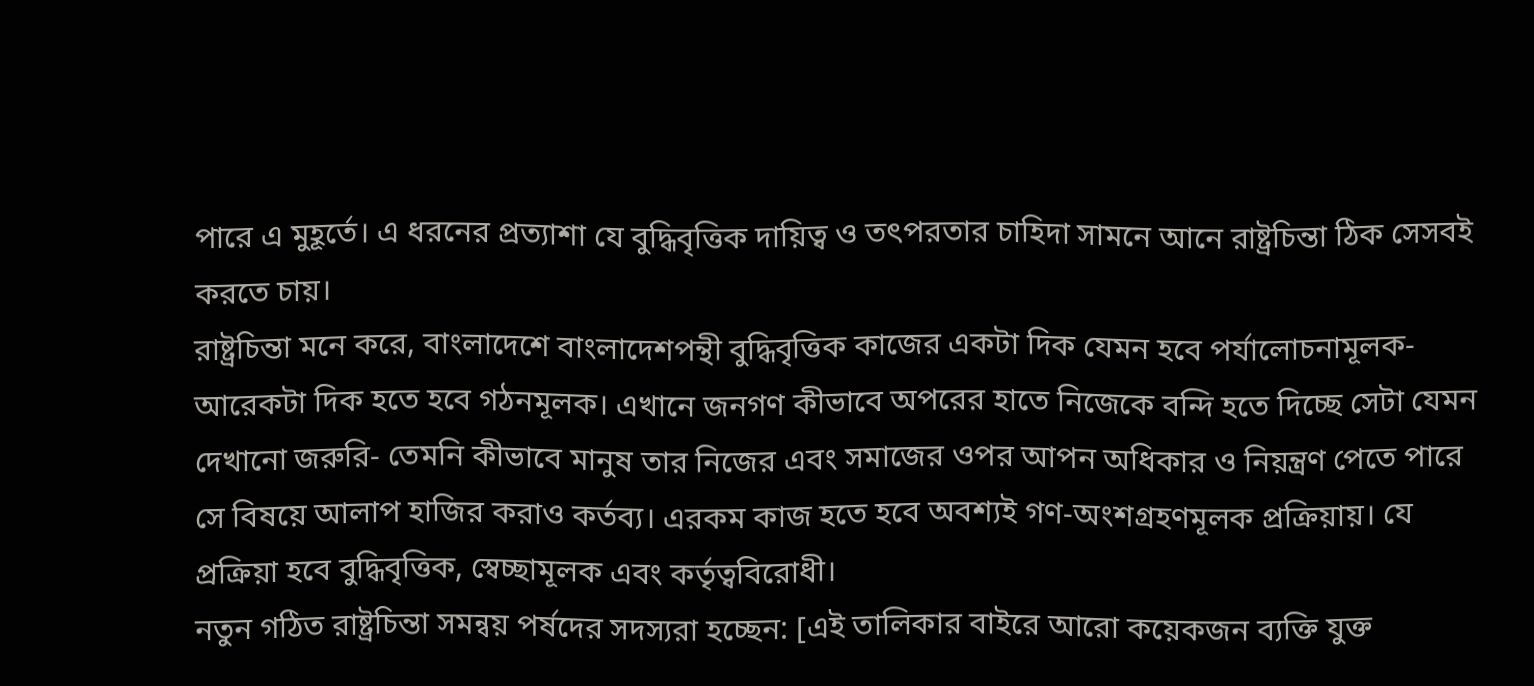পারে এ মুহূর্তে। এ ধরনের প্রত্যাশা যে বুদ্ধিবৃত্তিক দায়িত্ব ও তৎপরতার চাহিদা সামনে আনে রাষ্ট্রচিন্তা ঠিক সেসবই করতে চায়।
রাষ্ট্রচিন্তা মনে করে, বাংলাদেশে বাংলাদেশপন্থী বুদ্ধিবৃত্তিক কাজের একটা দিক যেমন হবে পর্যালোচনামূলক- আরেকটা দিক হতে হবে গঠনমূলক। এখানে জনগণ কীভাবে অপরের হাতে নিজেকে বন্দি হতে দিচ্ছে সেটা যেমন দেখানো জরুরি- তেমনি কীভাবে মানুষ তার নিজের এবং সমাজের ওপর আপন অধিকার ও নিয়ন্ত্রণ পেতে পারে সে বিষয়ে আলাপ হাজির করাও কর্তব্য। এরকম কাজ হতে হবে অবশ্যই গণ-অংশগ্রহণমূলক প্রক্রিয়ায়। যে প্রক্রিয়া হবে বুদ্ধিবৃত্তিক, স্বেচ্ছামূলক এবং কর্তৃত্ববিরোধী।
নতুন গঠিত রাষ্ট্রচিন্তা সমন্বয় পর্ষদের সদস্যরা হচ্ছেন: [এই তালিকার বাইরে আরো কয়েকজন ব্যক্তি যুক্ত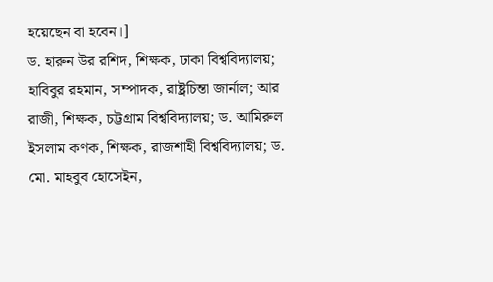হয়েছেন বা হবেন।]
ড. হারুন উর রশিদ, শিক্ষক, ঢাকা বিশ্ববিদ্যালয়; হাবিবুর রহমান, সম্পাদক, রাষ্ট্রচিন্তা জার্নাল; আর রাজী, শিক্ষক, চট্টগ্রাম বিশ্ববিদ্যালয়; ড. আমিরুল ইসলাম কণক, শিক্ষক, রাজশাহী বিশ্ববিদ্যালয়; ড. মো. মাহবুব হোসেইন,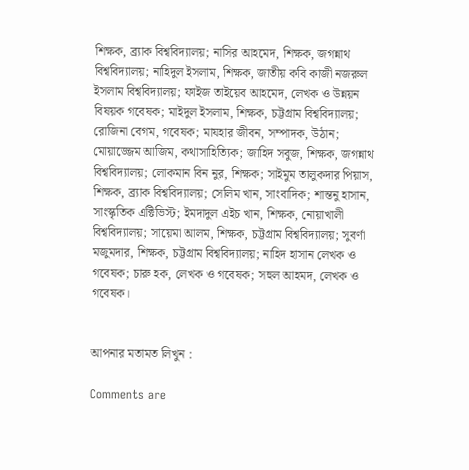শিক্ষক, ব্র্যাক বিশ্ববিদ্যালয়; নাসির আহমেদ, শিক্ষক, জগন্নাথ বিশ্ববিদ্যালয়; নাহিদুল ইসলাম, শিক্ষক, জাতীয় কবি কাজী নজরুল ইসলাম বিশ্ববিদ্যালয়; ফাইজ তাইয়েব আহমেদ, লেখক ও উন্নয়ন বিষয়ক গবেষক; মাইদুল ইসলাম, শিক্ষক, চট্টগ্রাম বিশ্ববিদ্যালয়; রোজিনা বেগম, গবেষক; মাযহার জীবন, সম্পাদক, উঠান; মোয়াজ্জেম আজিম, কথাসাহিত্যিক; জাহিদ সবুজ, শিক্ষক, জগন্নাথ বিশ্ববিদ্যালয়; লোকমান বিন নুর, শিক্ষক; সাইমুম তালুকদার পিয়াস, শিক্ষক, ব্র্যাক বিশ্ববিদ্যালয়; সেলিম খান, সাংবাদিক; শান্তনু হাসান, সাংস্কৃতিক এক্টিভিস্ট; ইমদাদুল এইচ খান, শিক্ষক, নোয়াখালী বিশ্ববিদ্যালয়; সায়েমা আলম, শিক্ষক, চট্টগ্রাম বিশ্ববিদ্যালয়; সুবর্ণা মজুমদার, শিক্ষক, চট্টগ্রাম বিশ্ববিদ্যালয়; নাহিদ হাসান লেখক ও গবেষক; চারু হক, লেখক ও গবেষক; সহুল আহমদ, লেখক ও গবেষক।


আপনার মতামত লিখুন :

Comments are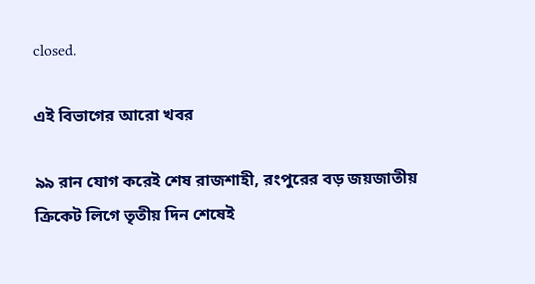closed.

এই বিভাগের আরো খবর

৯৯ রান যোগ করেই শেষ রাজশাহী, রংপুরের বড় জয়জাতীয় ক্রিকেট লিগে তৃতীয় দিন শেষেই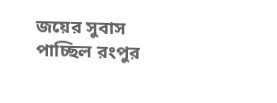জয়ের সুবাস পাচ্ছিল রংপুর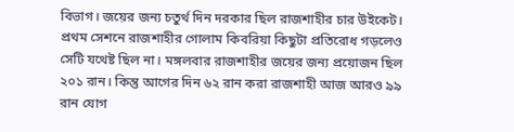বিভাগ। জয়ের জন্য চতুর্থ দিন দরকার ছিল রাজশাহীর চার উইকেট। প্রথম সেশনে রাজশাহীর গোলাম কিবরিয়া কিছুটা প্রতিরোধ গড়লেও সেটি যথেষ্ট ছিল না। মঙ্গলবার রাজশাহীর জয়ের জন্য প্রয়োজন ছিল ২০১ রান। কিন্তু আগের দিন ৬২ রান করা রাজশাহী আজ আরও ৯৯ রান যোগ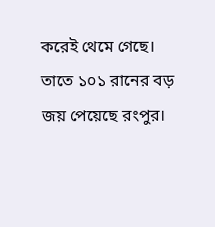করেই থেমে গেছে। তাতে ১০১ রানের বড় জয় পেয়েছে রংপুর।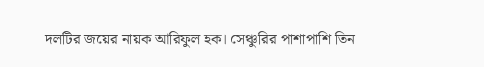দলটির জয়ের নায়ক আরিফুল হক। সেঞ্চুরির পাশাপাশি তিন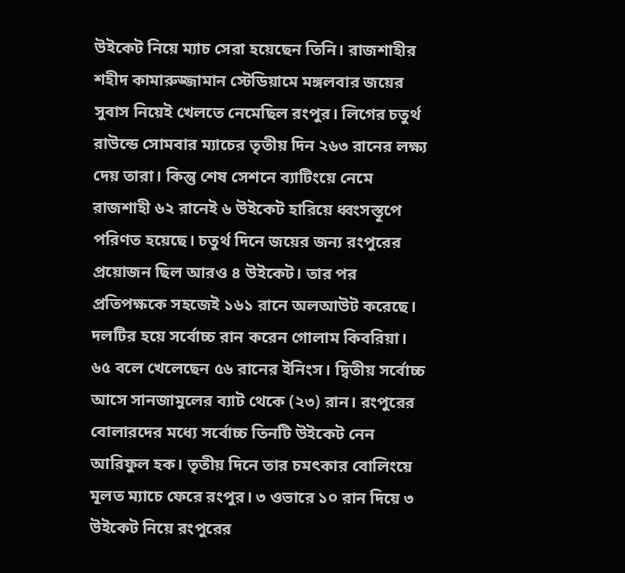উইকেট নিয়ে ম্যাচ সেরা হয়েছেন তিনি। রাজশাহীর শহীদ কামারুজ্জামান স্টেডিয়ামে মঙ্গলবার জয়ের সুবাস নিয়েই খেলতে নেমেছিল রংপুর। লিগের চতুর্থ রাউন্ডে সোমবার ম্যাচের তৃতীয় দিন ২৬৩ রানের লক্ষ্য দেয় তারা। কিন্তু শেষ সেশনে ব্যাটিংয়ে নেমে রাজশাহী ৬২ রানেই ৬ উইকেট হারিয়ে ধ্বংসস্তূপে পরিণত হয়েছে। চতুর্থ দিনে জয়ের জন্য রংপুরের প্রয়োজন ছিল আরও ৪ উইকেট। তার পর প্রতিপক্ষকে সহজেই ১৬১ রানে অলআউট করেছে। দলটির হয়ে সর্বোচ্চ রান করেন গোলাম কিবরিয়া। ৬৫ বলে খেলেছেন ৫৬ রানের ইনিংস। দ্বিতীয় সর্বোচ্চ আসে সানজামুলের ব্যাট থেকে (২৩) রান। রংপুরের বোলারদের মধ্যে সর্বোচ্চ তিনটি উইকেট নেন আরিফুল হক। তৃতীয় দিনে তার চমৎকার বোলিংয়ে মূলত ম্যাচে ফেরে রংপুর। ৩ ওভারে ১০ রান দিয়ে ৩ উইকেট নিয়ে রংপুরের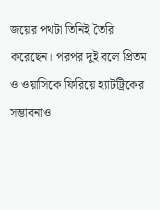জয়ের পথটা তিনিই তৈরি করেছেন। পরপর দুই বলে প্রিতম ও ওয়াসিকে ফিরিয়ে হ্যাটট্রিকের সম্ভাবনাও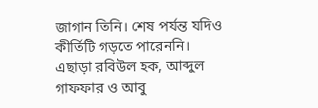জাগান তিনি। শেষ পর্যন্ত যদিও কীর্তিটি গড়তে পারেননি। এছাড়া রবিউল হক, আব্দুল গাফফার ও আবু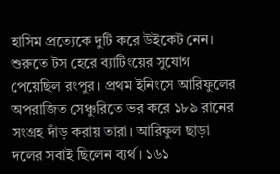হাসিম প্রত্যেকে দুটি করে উইকেট নেন। শুরুতে টস হেরে ব্যাটিংয়ের সুযোগ পেয়েছিল রংপুর। প্রথম ইনিংসে আরিফুলের অপরাজিত সেঞ্চুরিতে ভর করে ১৮৯ রানের সংগ্রহ দাঁড় করায় তারা। আরিফুল ছাড়া দলের সবাই ছিলেন ব্যর্থ। ১৬১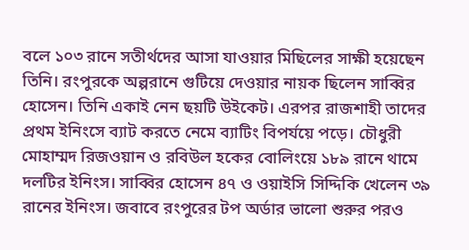বলে ১০৩ রানে সতীর্থদের আসা যাওয়ার মিছিলের সাক্ষী হয়েছেন তিনি। রংপুরকে অল্পরানে গুটিয়ে দেওয়ার নায়ক ছিলেন সাব্বির হোসেন। তিনি একাই নেন ছয়টি উইকেট। এরপর রাজশাহী তাদের প্রথম ইনিংসে ব্যাট করতে নেমে ব্যাটিং বিপর্যয়ে পড়ে। চৌধুরী মোহাম্মদ রিজওয়ান ও রবিউল হকের বোলিংয়ে ১৮৯ রানে থামে দলটির ইনিংস। সাব্বির হোসেন ৪৭ ও ওয়াইসি সিদ্দিকি খেলেন ৩৯ রানের ইনিংস। জবাবে রংপুরের টপ অর্ডার ভালো শুরুর পরও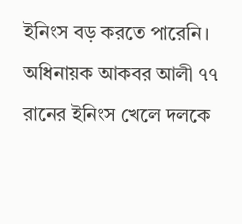ইনিংস বড় করতে পারেনি। অধিনায়ক আকবর আলী ৭৭ রানের ইনিংস খেলে দলকে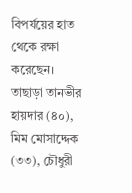বিপর্যয়ের হাত থেকে রক্ষা করেছেন। তাছাড়া তানভীর হায়দার (৪০), মিম মোসাদ্দেক (৩৩), চৌধুরী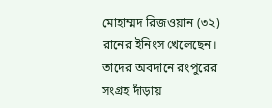মোহাম্মদ রিজওয়ান (৩২) রানের ইনিংস খেলেছেন। তাদের অবদানে রংপুরের সংগ্রহ দাঁড়ায়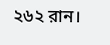২৬২ রান।